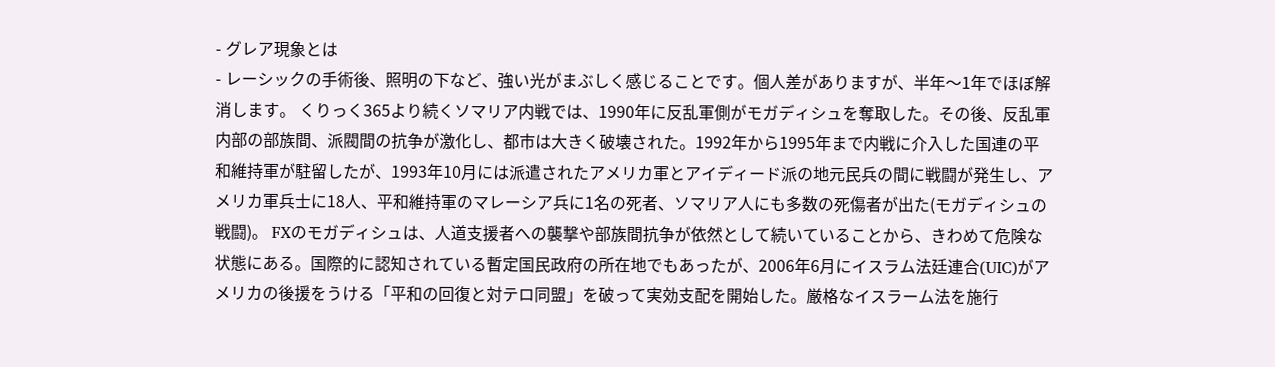- グレア現象とは
- レーシックの手術後、照明の下など、強い光がまぶしく感じることです。個人差がありますが、半年〜1年でほぼ解消します。 くりっく365より続くソマリア内戦では、1990年に反乱軍側がモガディシュを奪取した。その後、反乱軍内部の部族間、派閥間の抗争が激化し、都市は大きく破壊された。1992年から1995年まで内戦に介入した国連の平和維持軍が駐留したが、1993年10月には派遣されたアメリカ軍とアイディード派の地元民兵の間に戦闘が発生し、アメリカ軍兵士に18人、平和維持軍のマレーシア兵に1名の死者、ソマリア人にも多数の死傷者が出た(モガディシュの戦闘)。 FXのモガディシュは、人道支援者への襲撃や部族間抗争が依然として続いていることから、きわめて危険な状態にある。国際的に認知されている暫定国民政府の所在地でもあったが、2006年6月にイスラム法廷連合(UIC)がアメリカの後援をうける「平和の回復と対テロ同盟」を破って実効支配を開始した。厳格なイスラーム法を施行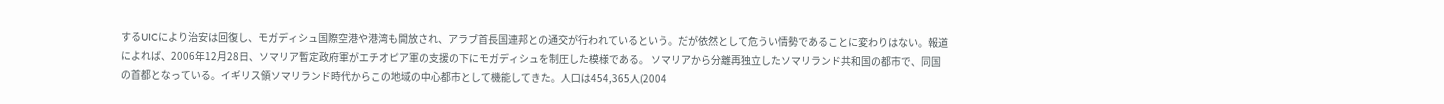するUICにより治安は回復し、モガディシュ国際空港や港湾も開放され、アラブ首長国連邦との通交が行われているという。だが依然として危うい情勢であることに変わりはない。報道によれば、2006年12月28日、ソマリア暫定政府軍がエチオピア軍の支援の下にモガディシュを制圧した模様である。 ソマリアから分離再独立したソマリランド共和国の都市で、同国の首都となっている。イギリス領ソマリランド時代からこの地域の中心都市として機能してきた。人口は454,365人(2004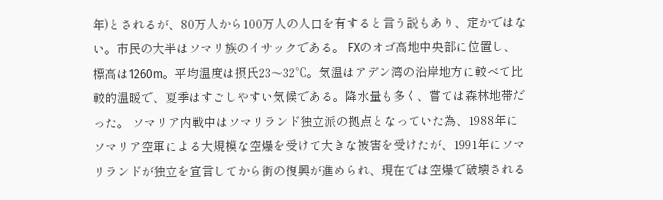年)とされるが、80万人から100万人の人口を有すると言う説もあり、定かではない。市民の大半はソマリ族のイサックである。 FXのオゴ高地中央部に位置し、標高は1260m。平均温度は摂氏23〜32℃。気温はアデン湾の沿岸地方に較べて比較的温暖で、夏季はすごしやすい気候である。降水量も多く、嘗ては森林地帯だった。 ソマリア内戦中はソマリランド独立派の拠点となっていた為、1988年にソマリア空軍による大規模な空爆を受けて大きな被害を受けたが、1991年にソマリランドが独立を宣言してから街の復興が進められ、現在では空爆で破壊される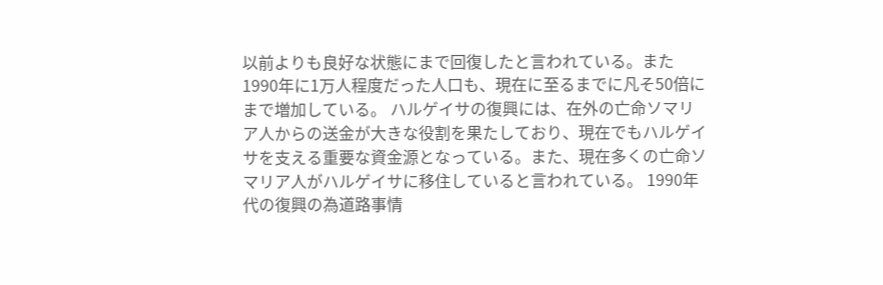以前よりも良好な状態にまで回復したと言われている。また1990年に1万人程度だった人口も、現在に至るまでに凡そ50倍にまで増加している。 ハルゲイサの復興には、在外の亡命ソマリア人からの送金が大きな役割を果たしており、現在でもハルゲイサを支える重要な資金源となっている。また、現在多くの亡命ソマリア人がハルゲイサに移住していると言われている。 1990年代の復興の為道路事情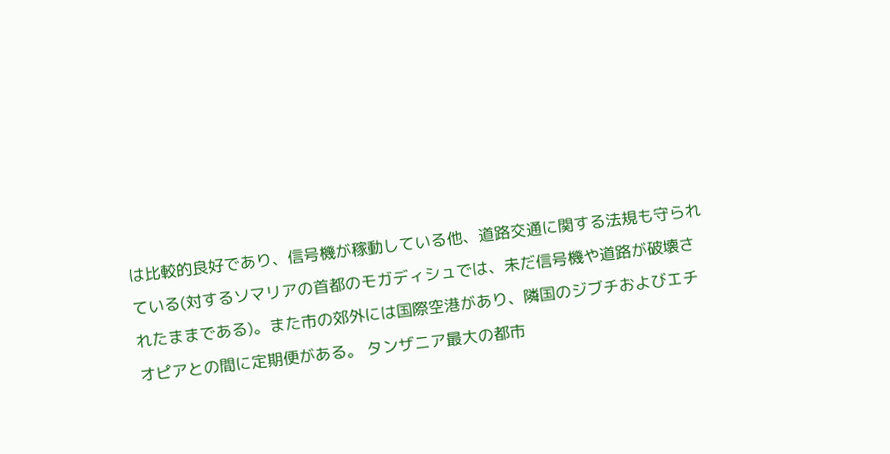は比較的良好であり、信号機が稼動している他、道路交通に関する法規も守られている(対するソマリアの首都のモガディシュでは、未だ信号機や道路が破壊されたままである)。また市の郊外には国際空港があり、隣国のジブチおよびエチオピアとの間に定期便がある。 タンザニア最大の都市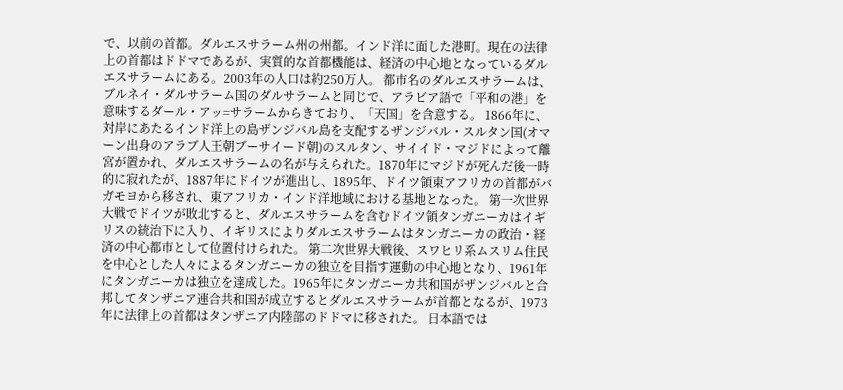で、以前の首都。ダルエスサラーム州の州都。インド洋に面した港町。現在の法律上の首都はドドマであるが、実質的な首都機能は、経済の中心地となっているダルエスサラームにある。2003年の人口は約250万人。 都市名のダルエスサラームは、ブルネイ・ダルサラーム国のダルサラームと同じで、アラビア語で「平和の港」を意味するダール・アッ=サラームからきており、「天国」を含意する。 1866年に、対岸にあたるインド洋上の島ザンジバル島を支配するザンジバル・スルタン国(オマーン出身のアラブ人王朝ブーサイード朝)のスルタン、サイイド・マジドによって離宮が置かれ、ダルエスサラームの名が与えられた。1870年にマジドが死んだ後一時的に寂れたが、1887年にドイツが進出し、1895年、ドイツ領東アフリカの首都がバガモヨから移され、東アフリカ・インド洋地域における基地となった。 第一次世界大戦でドイツが敗北すると、ダルエスサラームを含むドイツ領タンガニーカはイギリスの統治下に入り、イギリスによりダルエスサラームはタンガニーカの政治・経済の中心都市として位置付けられた。 第二次世界大戦後、スワヒリ系ムスリム住民を中心とした人々によるタンガニーカの独立を目指す運動の中心地となり、1961年にタンガニーカは独立を達成した。1965年にタンガニーカ共和国がザンジバルと合邦してタンザニア連合共和国が成立するとダルエスサラームが首都となるが、1973年に法律上の首都はタンザニア内陸部のドドマに移された。 日本語では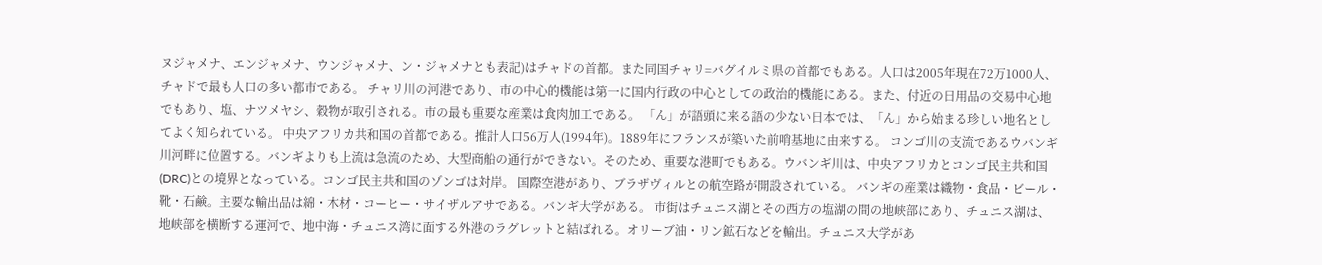ヌジャメナ、エンジャメナ、ウンジャメナ、ン・ジャメナとも表記)はチャドの首都。また同国チャリ=バグイルミ県の首都でもある。人口は2005年現在72万1000人、チャドで最も人口の多い都市である。 チャリ川の河港であり、市の中心的機能は第一に国内行政の中心としての政治的機能にある。また、付近の日用品の交易中心地でもあり、塩、ナツメヤシ、穀物が取引される。市の最も重要な産業は食肉加工である。 「ん」が語頭に来る語の少ない日本では、「ん」から始まる珍しい地名としてよく知られている。 中央アフリカ共和国の首都である。推計人口56万人(1994年)。1889年にフランスが築いた前哨基地に由来する。 コンゴ川の支流であるウバンギ川河畔に位置する。バンギよりも上流は急流のため、大型商船の通行ができない。そのため、重要な港町でもある。ウバンギ川は、中央アフリカとコンゴ民主共和国(DRC)との境界となっている。コンゴ民主共和国のゾンゴは対岸。 国際空港があり、ブラザヴィルとの航空路が開設されている。 バンギの産業は織物・食品・ビール・靴・石鹸。主要な輸出品は綿・木材・コーヒー・サイザルアサである。バンギ大学がある。 市街はチュニス湖とその西方の塩湖の間の地峡部にあり、チュニス湖は、地峡部を横断する運河で、地中海・チュニス湾に面する外港のラグレットと結ばれる。オリーブ油・リン鉱石などを輸出。チュニス大学があ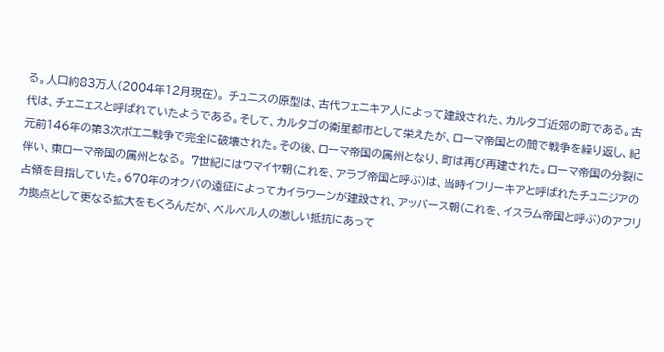る。人口約83万人(2004年12月現在)。 チュニスの原型は、古代フェニキア人によって建設された、カルタゴ近郊の町である。古代は、チェニェスと呼ばれていたようである。そして、カルタゴの衛星都市として栄えたが、ローマ帝国との間で戦争を繰り返し、紀元前146年の第3次ポエニ戦争で完全に破壊された。その後、ローマ帝国の属州となり、町は再び再建された。ローマ帝国の分裂に伴い、東ローマ帝国の属州となる。 7世紀にはウマイヤ朝(これを、アラブ帝国と呼ぶ)は、当時イフリーキアと呼ばれたチュニジアの占領を目指していた。670年のオクバの遠征によってカイラワーンが建設され、アッバース朝(これを、イスラム帝国と呼ぶ)のアフリカ拠点として更なる拡大をもくろんだが、ベルベル人の激しい抵抗にあって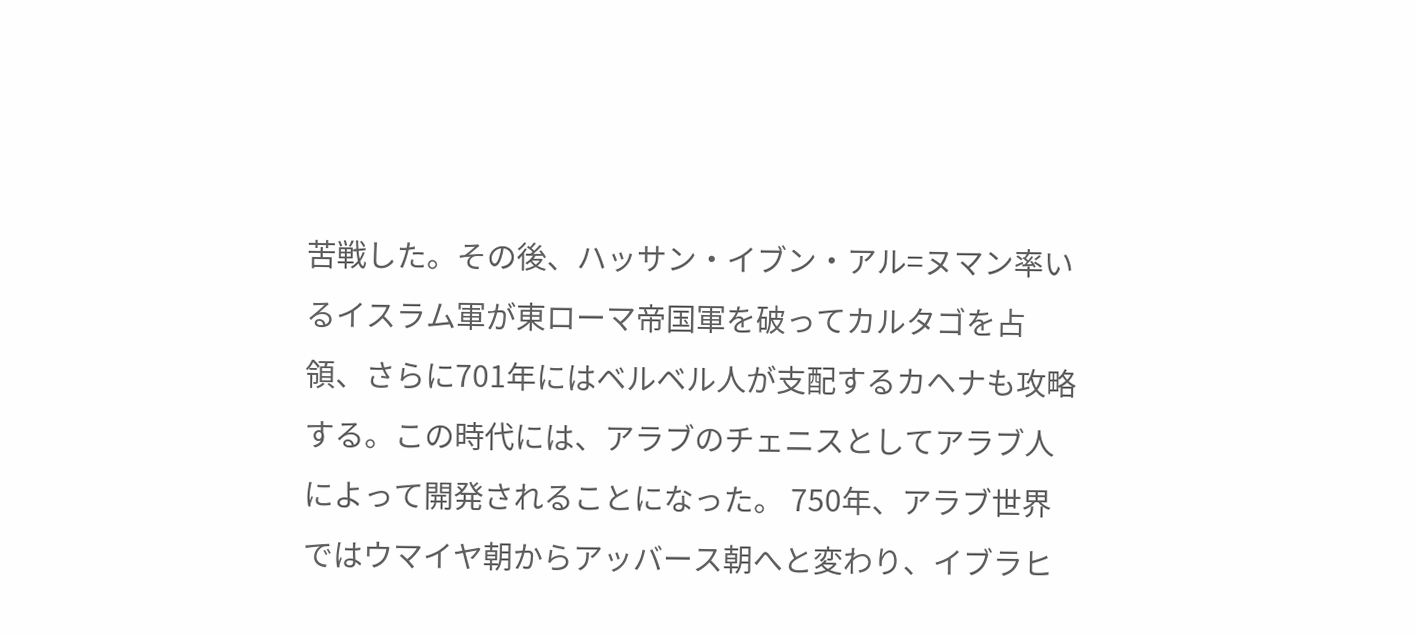苦戦した。その後、ハッサン・イブン・アル=ヌマン率いるイスラム軍が東ローマ帝国軍を破ってカルタゴを占領、さらに701年にはベルベル人が支配するカヘナも攻略する。この時代には、アラブのチェニスとしてアラブ人によって開発されることになった。 750年、アラブ世界ではウマイヤ朝からアッバース朝へと変わり、イブラヒ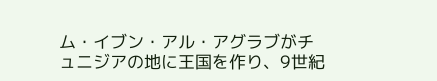ム・イブン・アル・アグラブがチュニジアの地に王国を作り、9世紀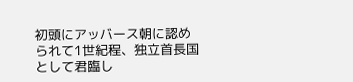初頭にアッバース朝に認められて1世紀程、独立首長国として君臨し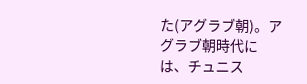た(アグラブ朝)。アグラブ朝時代には、チュニス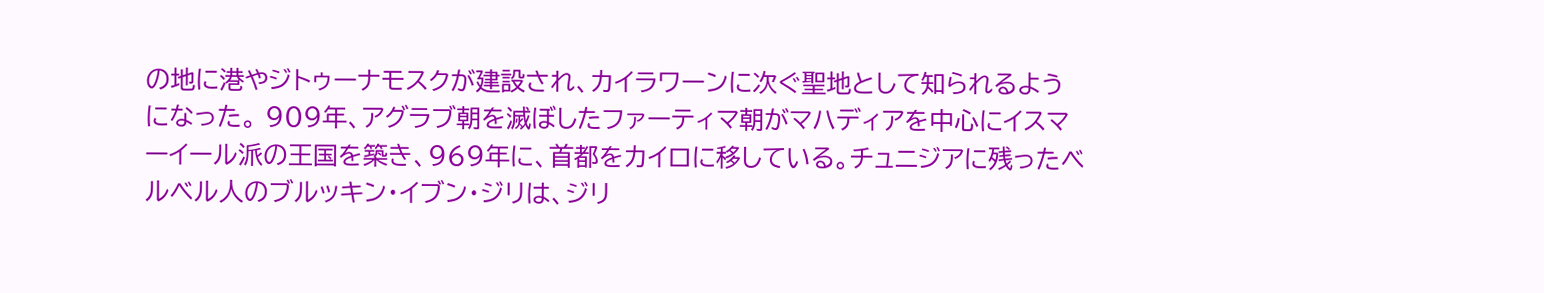の地に港やジトゥーナモスクが建設され、カイラワーンに次ぐ聖地として知られるようになった。 909年、アグラブ朝を滅ぼしたファーティマ朝がマハディアを中心にイスマーイール派の王国を築き、969年に、首都をカイロに移している。チュニジアに残ったベルベル人のブルッキン・イブン・ジリは、ジリ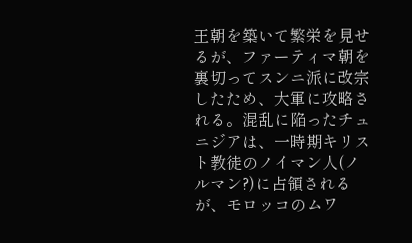王朝を築いて繁栄を見せるが、ファーティマ朝を裏切ってスンニ派に改宗したため、大軍に攻略される。混乱に陥ったチュニジアは、一時期キリスト教徒のノイマン人(ノルマン?)に占領されるが、モロッコのムワ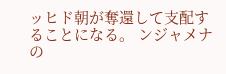ッヒド朝が奪還して支配することになる。 ンジャメナの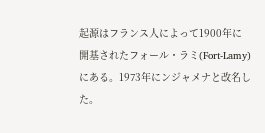起源はフランス人によって1900年に開基されたフォール・ラミ(Fort-Lamy)にある。1973年にンジャメナと改名した。